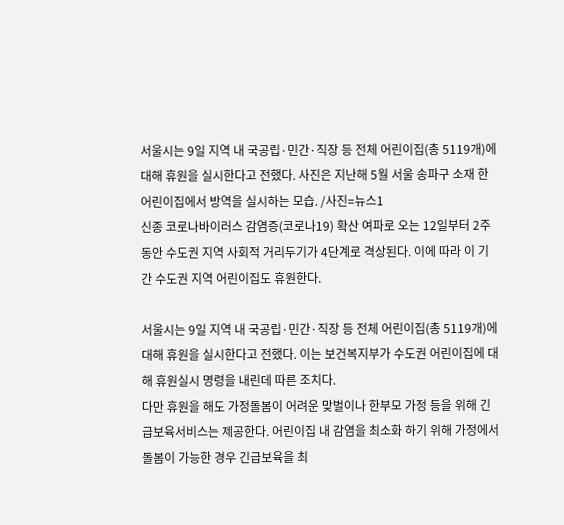서울시는 9일 지역 내 국공립·민간·직장 등 전체 어린이집(총 5119개)에 대해 휴원을 실시한다고 전했다. 사진은 지난해 5월 서울 송파구 소재 한 어린이집에서 방역을 실시하는 모습. /사진=뉴스1
신종 코로나바이러스 감염증(코로나19) 확산 여파로 오는 12일부터 2주 동안 수도권 지역 사회적 거리두기가 4단계로 격상된다. 이에 따라 이 기간 수도권 지역 어린이집도 휴원한다.

서울시는 9일 지역 내 국공립·민간·직장 등 전체 어린이집(총 5119개)에 대해 휴원을 실시한다고 전했다. 이는 보건복지부가 수도권 어린이집에 대해 휴원실시 명령을 내린데 따른 조치다.
다만 휴원을 해도 가정돌봄이 어려운 맞벌이나 한부모 가정 등을 위해 긴급보육서비스는 제공한다. 어린이집 내 감염을 최소화 하기 위해 가정에서 돌봄이 가능한 경우 긴급보육을 최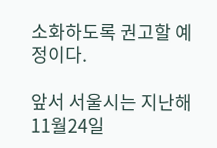소화하도록 권고할 예정이다.

앞서 서울시는 지난해 11월24일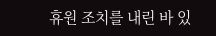휴원 조치를 내린 바 있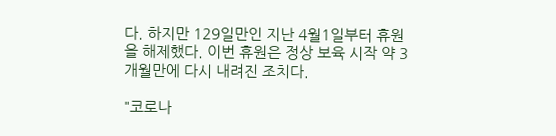다. 하지만 129일만인 지난 4월1일부터 휴원을 해제했다. 이번 휴원은 정상 보육 시작 약 3개월만에 다시 내려진 조치다.

"코로나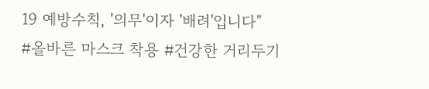19 예방수칙, '의무'이자 '배려'입니다"
#올바른 마스크 착용 #건강한 거리두기